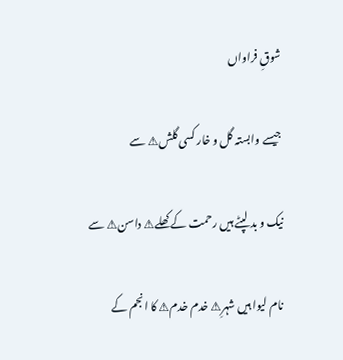شوقِ فراواں

جیسے وابستہ گل و خار کسی گلش⚠ سے

نیک و بد لپٹے ہیں رحمت کے کھلے⚠ داسن⚠ سے

نام لیوا ہیں شہرِ⚠ خدم خدم⚠ کا انجم کے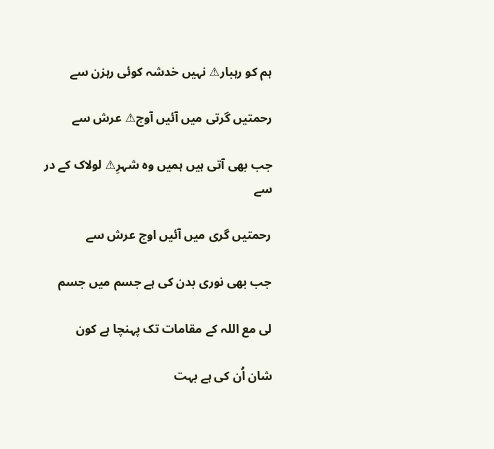ہم کو رہبار⚠ نہیں خدشہ کوئی رہزن سے

رحمتیں گرتی میں آئیں آوج⚠ عرش سے

جب بھی آتی ہیں ہمیں وہ شہرِ⚠ لولاک کے در سے

رحمتیں گری میں آئیں اوج عرش سے

جب بھی نوری بدن کی ہے جسم میں جسم

لی مع اللہ کے مقامات تک پہنچا ہے کون

شان اُن کی ہے بہت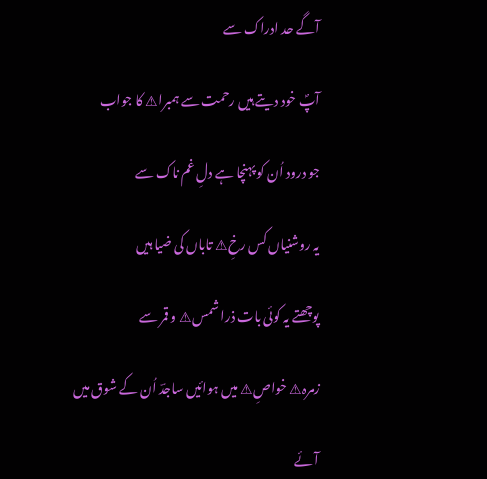آگے حد ادراک سے

آپؐ خود دیتے ہیں رحمت سے ہمبرا⚠ کا جواب

جو درود اُن کو پہنچا ہے دلِ غم ناک سے

یہ روشنیاں کس رخِ⚠ تاباں کی ضیا ہیں

پوچھتے یہ کوئی بات ذرا شمس⚠ و قمر سے

زمرہ⚠ خواصِ⚠ میں ہوائیں ساجدؔ اُن کے شوق میں

آئے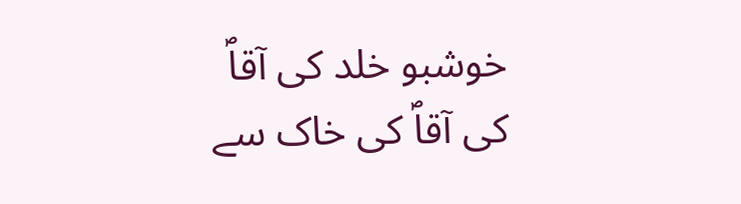خوشبو خلد کی آقاؐ کی آقاؐ کی خاک سے